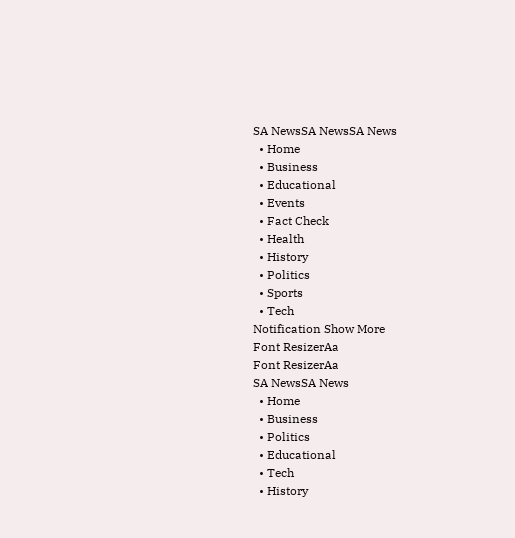SA NewsSA NewsSA News
  • Home
  • Business
  • Educational
  • Events
  • Fact Check
  • Health
  • History
  • Politics
  • Sports
  • Tech
Notification Show More
Font ResizerAa
Font ResizerAa
SA NewsSA News
  • Home
  • Business
  • Politics
  • Educational
  • Tech
  • History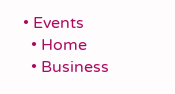• Events
  • Home
  • Business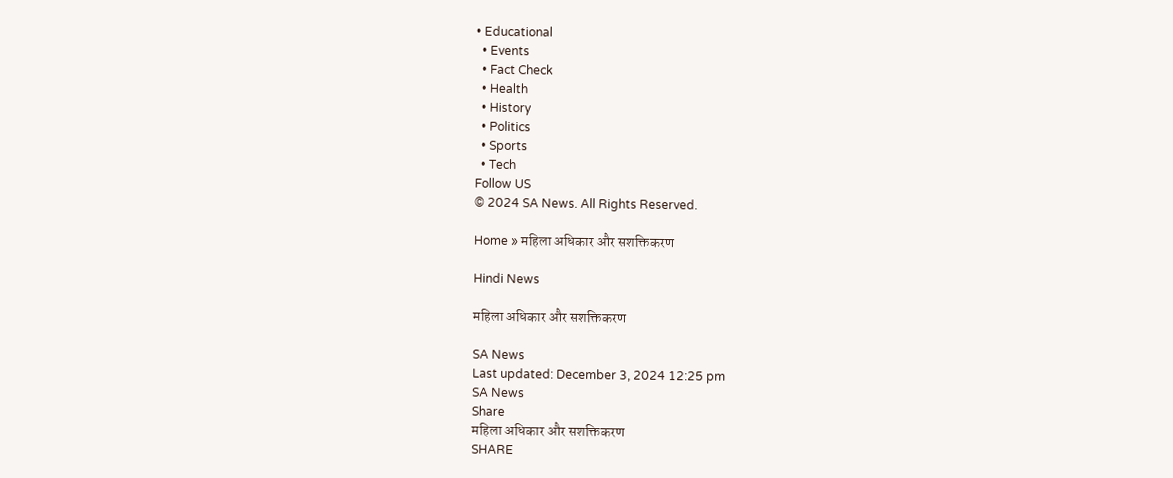• Educational
  • Events
  • Fact Check
  • Health
  • History
  • Politics
  • Sports
  • Tech
Follow US
© 2024 SA News. All Rights Reserved.

Home » महिला अधिकार और सशक्तिकरण

Hindi News

महिला अधिकार और सशक्तिकरण

SA News
Last updated: December 3, 2024 12:25 pm
SA News
Share
महिला अधिकार और सशक्तिकरण
SHARE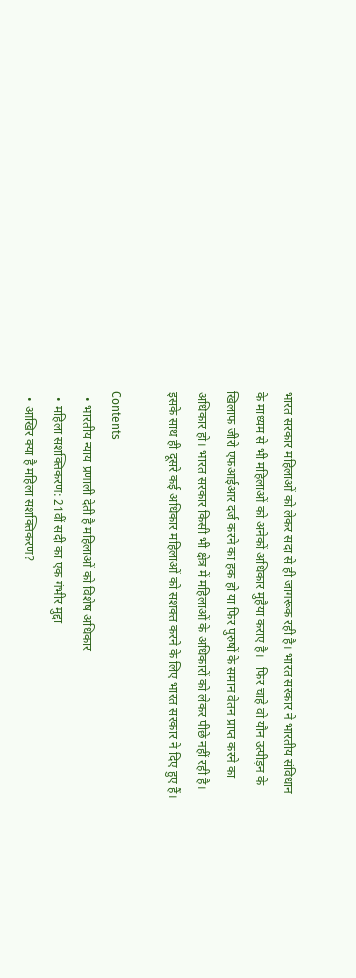भारत सरकार महिलाओं को लेकर सदा से ही जागरूक रही है। भारत सरकार ने भारतीय संविधान के माध्यम से भी महिलाओं को अनेकों अधिकार मुहैया कराए है।   फिर चाहे वो यौन उत्पीड़न के खिलाफ जीरो एफआईआर दर्ज करने का हक हो या फिर पुरुषों के समान वेतन प्राप्त करने का अधिकार हो। भारत सरकार किसी भी क्षेत्र में महिलाओं के अधिकारों को लेकर पीछे नहीं रही है। इसके साथ ही दूसरे कई अधिकार महिलाओं को सशक्त करने के लिए भारत सरकार ने दिए हुए हैं।

Contents
  • भारतीय न्याय प्रणाली देती है महिलाओं को विशेष अधिकार
  • महिला सशक्तिकरण: 21वीं सदी का एक गंभीर मुद्दा
  • आखिर क्या है महिला सशक्तिकरण?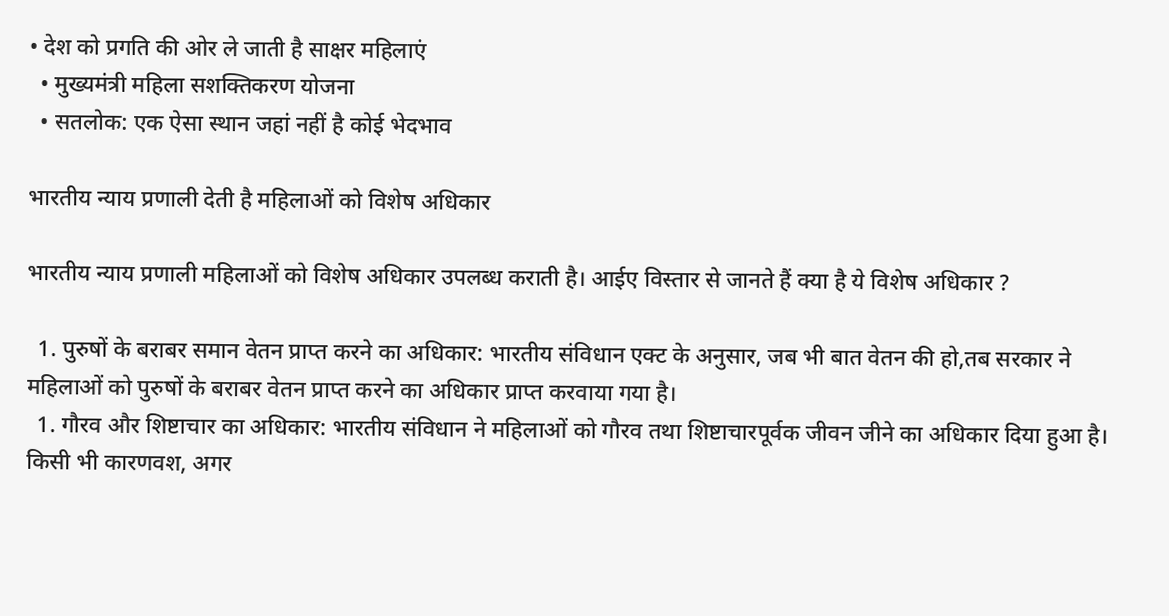• देश को प्रगति की ओर ले जाती है साक्षर महिलाएं
  • मुख्यमंत्री महिला सशक्तिकरण योजना
  • सतलोक: एक ऐसा स्थान जहां नहीं है कोई भेदभाव

भारतीय न्याय प्रणाली देती है महिलाओं को विशेष अधिकार

भारतीय न्याय प्रणाली महिलाओं को विशेष अधिकार उपलब्ध कराती है। आईए विस्तार से जानते हैं क्या है ये विशेष अधिकार ?

  1. पुरुषों के बराबर समान वेतन प्राप्त करने का अधिकार: भारतीय संविधान एक्ट के अनुसार, जब भी बात वेतन की हो,तब सरकार ने महिलाओं को पुरुषों के बराबर वेतन प्राप्त करने का अधिकार प्राप्त करवाया गया है।
  1. गौरव और शिष्टाचार का अधिकार: भारतीय संविधान ने महिलाओं को गौरव तथा शिष्टाचारपूर्वक जीवन जीने का अधिकार दिया हुआ है। किसी भी कारणवश, अगर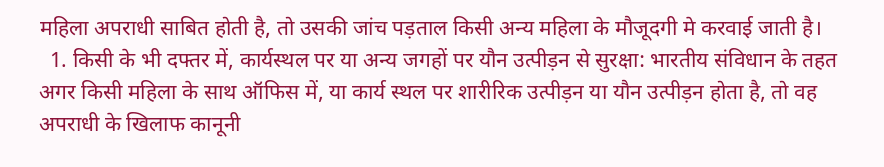महिला अपराधी साबित होती है, तो उसकी जांच पड़ताल किसी अन्य महिला के मौजूदगी मे करवाई जाती है।
  1. किसी के भी दफ्तर में, कार्यस्थल पर या अन्य जगहों पर यौन उत्पीड़न से सुरक्षा: भारतीय संविधान के तहत अगर किसी महिला के साथ ऑफिस में, या कार्य स्थल पर शारीरिक उत्पीड़न या यौन उत्पीड़न होता है, तो वह अपराधी के खिलाफ कानूनी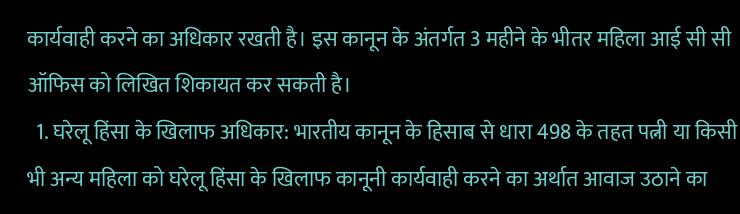कार्यवाही करने का अधिकार रखती है। इस कानून के अंतर्गत 3 महीने के भीतर महिला आई सी सी ऑफिस को लिखित शिकायत कर सकती है।
  1. घरेलू हिंसा के खिलाफ अधिकार: भारतीय कानून के हिसाब से धारा 498 के तहत पत्नी या किसी भी अन्य महिला को घरेलू हिंसा के खिलाफ कानूनी कार्यवाही करने का अर्थात आवाज उठाने का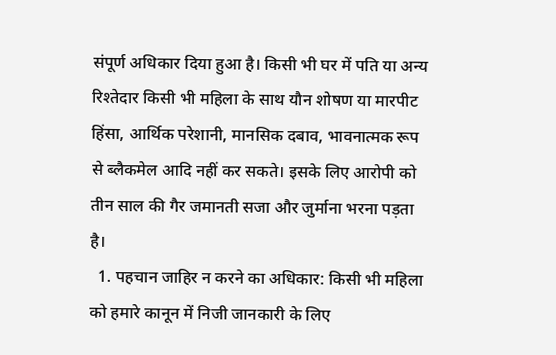संपूर्ण अधिकार दिया हुआ है। किसी भी घर में पति या अन्य रिश्तेदार किसी भी महिला के साथ यौन शोषण या मारपीट हिंसा, आर्थिक परेशानी, मानसिक दबाव, भावनात्मक रूप से ब्लैकमेल आदि नहीं कर सकते। इसके लिए आरोपी को तीन साल की गैर जमानती सजा और जुर्माना भरना पड़ता है।
  1. पहचान जाहिर न करने का अधिकार: किसी भी महिला को हमारे कानून में निजी जानकारी के लिए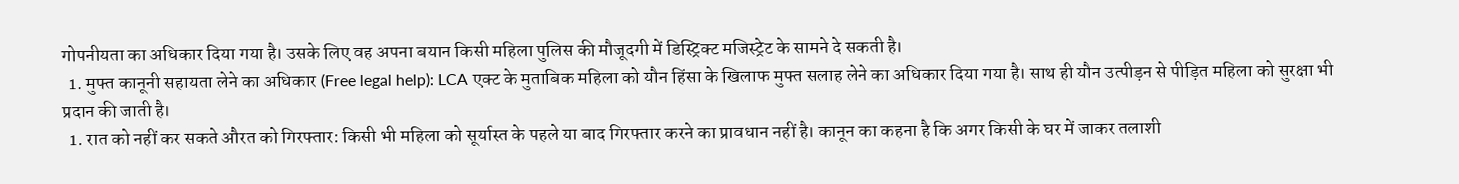गोपनीयता का अधिकार दिया गया है। उसके लिए वह अपना बयान किसी महिला पुलिस की मौजूदगी में डिस्ट्रिक्ट मजिस्ट्रेट के सामने दे सकती है।
  1. मुफ्त कानूनी सहायता लेने का अधिकार (Free legal help): LCA एक्ट के मुताबिक महिला को यौन हिंसा के खिलाफ मुफ्त सलाह लेने का अधिकार दिया गया है। साथ ही यौन उत्पीड़न से पीड़ित महिला को सुरक्षा भी प्रदान की जाती है।
  1. रात को नहीं कर सकते औरत को गिरफ्तार: किसी भी महिला को सूर्यास्त के पहले या बाद गिरफ्तार करने का प्रावधान नहीं है। कानून का कहना है कि अगर किसी के घर में जाकर तलाशी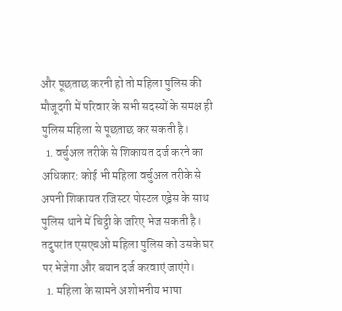और पूछताछ करनी हो तो महिला पुलिस की मौजूदगी में परिवार के सभी सदस्यों के समक्ष ही पुलिस महिला से पूछताछ कर सकती है।
  1. वर्चुअल तरीके से शिकायत दर्ज करने का अधिकार: कोई भी महिला वर्चुअल तरीके से अपनी शिकायत रजिस्टर पोस्टल एड्रेस के साथ पुलिस थाने में चिट्ठी के जरिए भेज सकती है। तदुपरांत एसएचओ महिला पुलिस को उसके घर पर भेजेगा और बयान दर्ज करवाएं जाएंगे।
  1. महिला के सामने अशोभनीय भाषा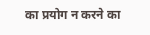का प्रयोग न करने का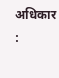अधिकार :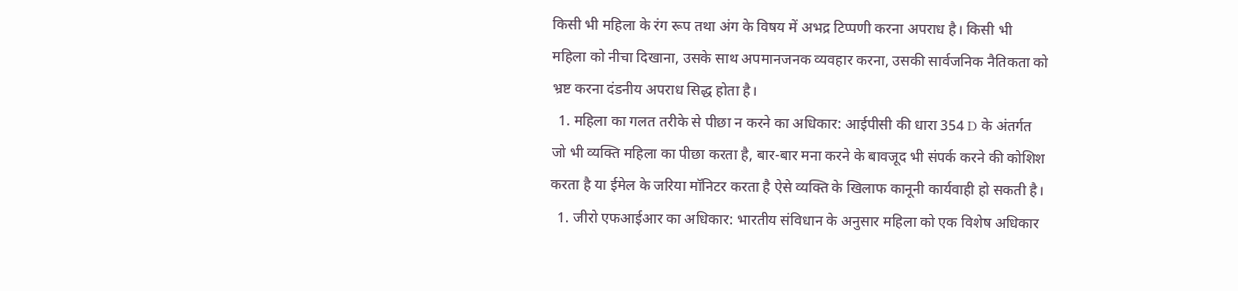किसी भी महिला के रंग रूप तथा अंग के विषय में अभद्र टिप्पणी करना अपराध है। किसी भी महिला को नीचा दिखाना, उसके साथ अपमानजनक व्यवहार करना, उसकी सार्वजनिक नैतिकता को भ्रष्ट करना दंडनीय अपराध सिद्ध होता है।
  1. महिला का गलत तरीके से पीछा न करने का अधिकार: आईपीसी की धारा 354 D के अंतर्गत जो भी व्यक्ति महिला का पीछा करता है, बार-बार मना करने के बावजूद भी संपर्क करने की कोशिश करता है या ईमेल के जरिया मॉनिटर करता है ऐसे व्यक्ति के खिलाफ कानूनी कार्यवाही हो सकती है।
  1. जीरो एफआईआर का अधिकार: भारतीय संविधान के अनुसार महिला को एक विशेष अधिकार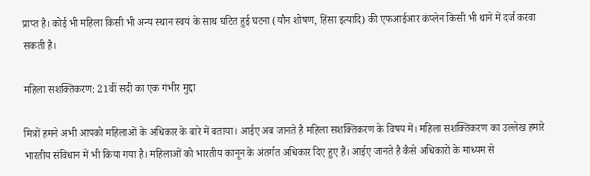प्राप्त है। कोई भी महिला किसी भी अन्य स्थान स्वयं के साथ घटित हुई घटना (यौन शोषण, हिंसा इत्यादि) की एफआईआर कंप्लेन किसी भी थाने में दर्ज करवा सकती है।

महिला सशक्तिकरण: 21वीं सदी का एक गंभीर मुद्दा

मित्रों हमने अभी आपको महिलाओं के अधिकार के बारे में बताया। आईए अब जानते है महिला सशक्तिकरण के विषय में। महिला सशक्तिकरण का उल्लेख हमारे भारतीय संविधान में भी किया गया है। महिलाओं को भारतीय कानून के अंतर्गत अधिकार दिए हुए हैं। आईए जानते है कैसे अधिकारों के माध्यम से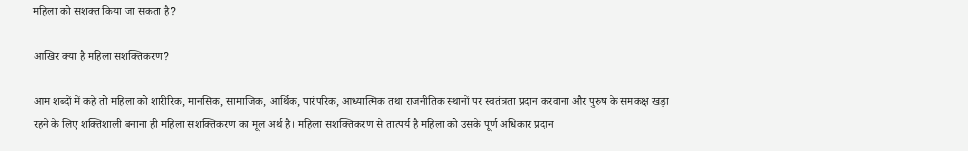महिला को सशक्त किया जा सकता है?

आखिर क्या है महिला सशक्तिकरण?

आम शब्दों में कहे तो महिला को शारीरिक, मानसिक, सामाजिक, आर्थिक, पारंपरिक, आध्यात्मिक तथा राजनीतिक स्थानों पर स्वतंत्रता प्रदान करवाना और पुरुष के समकक्ष खड़ा रहने के लिए शक्तिशाली बनाना ही महिला सशक्तिकरण का मूल अर्थ है। महिला सशक्तिकरण से तात्पर्य है महिला को उसके पूर्ण अधिकार प्रदान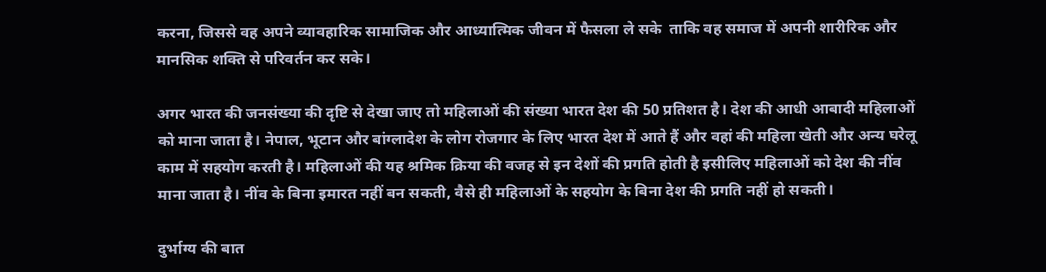करना, जिससे वह अपने व्यावहारिक सामाजिक और आध्यात्मिक जीवन में फैसला ले सके  ताकि वह समाज में अपनी शारीरिक और मानसिक शक्ति से परिवर्तन कर सके।

अगर भारत की जनसंख्या की दृष्टि से देखा जाए तो महिलाओं की संख्या भारत देश की 50 प्रतिशत है। देश की आधी आबादी महिलाओं को माना जाता है। नेपाल, भूटान और बांग्लादेश के लोग रोजगार के लिए भारत देश में आते हैं और वहां की महिला खेती और अन्य घरेलू काम में सहयोग करती है। महिलाओं की यह श्रमिक क्रिया की वजह से इन देशों की प्रगति होती है इसीलिए महिलाओं को देश की नींव माना जाता है। नींव के बिना इमारत नहीं बन सकती, वैसे ही महिलाओं के सहयोग के बिना देश की प्रगति नहीं हो सकती।

दुर्भाग्य की बात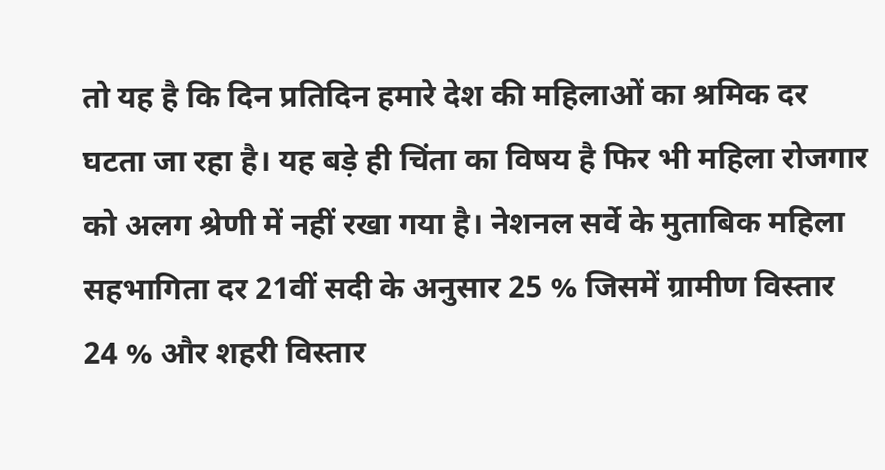तो यह है कि दिन प्रतिदिन हमारे देश की महिलाओं का श्रमिक दर घटता जा रहा है। यह बड़े ही चिंता का विषय है फिर भी महिला रोजगार को अलग श्रेणी में नहीं रखा गया है। नेशनल सर्वे के मुताबिक महिला सहभागिता दर 21वीं सदी के अनुसार 25 % जिसमें ग्रामीण विस्तार 24 % और शहरी विस्तार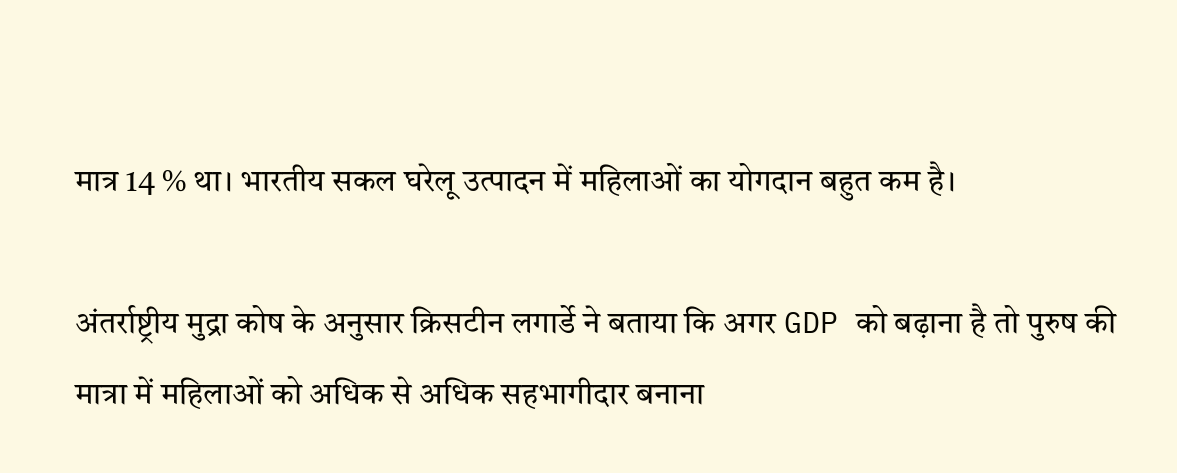मात्र 14 % था। भारतीय सकल घरेलू उत्पादन में महिलाओं का योगदान बहुत कम है।

अंतर्राष्ट्रीय मुद्रा कोष के अनुसार क्रिसटीन लगार्डे ने बताया कि अगर GDP को बढ़ाना है तो पुरुष की मात्रा में महिलाओं को अधिक से अधिक सहभागीदार बनाना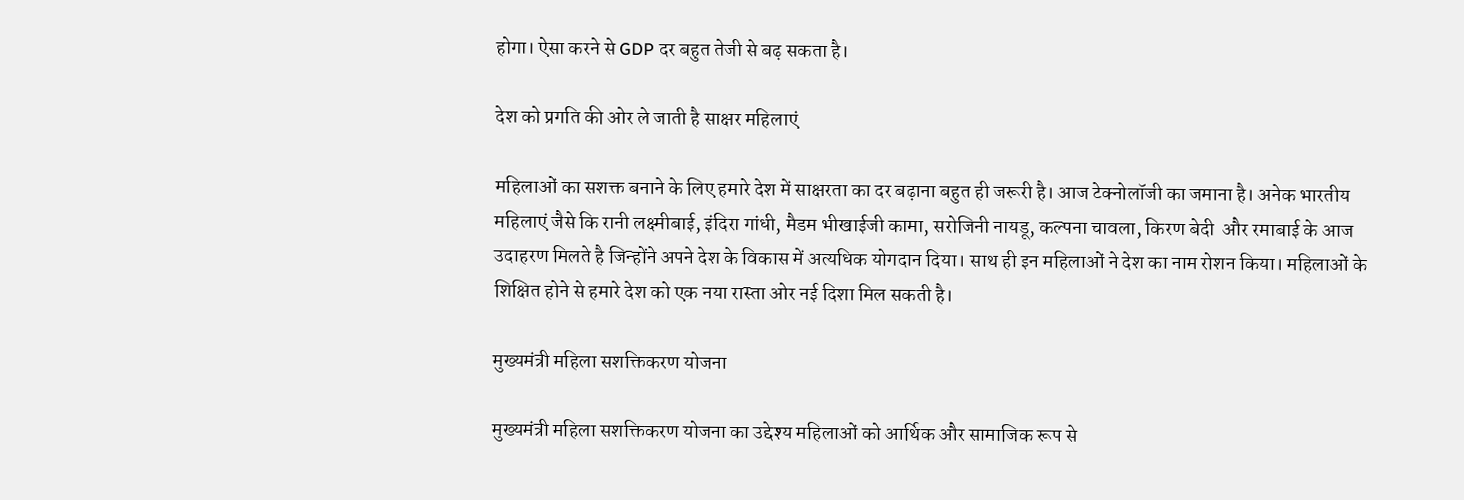होगा। ऐसा करने से GDP दर बहुत तेजी से बढ़ सकता है।

देश को प्रगति की ओर ले जाती है साक्षर महिलाएं

महिलाओं का सशक्त बनाने के लिए हमारे देश में साक्षरता का दर बढ़ाना बहुत ही जरूरी है। आज टेक्नोलॉजी का जमाना है। अनेक भारतीय महिलाएं जैसे कि रानी लक्ष्मीबाई, इंदिरा गांधी, मैडम भीखाईजी कामा, सरोजिनी नायडू, कल्पना चावला, किरण बेदी  और रमाबाई के आज उदाहरण मिलते है जिन्होंने अपने देश के विकास में अत्यधिक योगदान दिया। साथ ही इन महिलाओं ने देश का नाम रोशन किया। महिलाओं के शिक्षित होने से हमारे देश को एक नया रास्ता ओर नई दिशा मिल सकती है।

मुख्यमंत्री महिला सशक्तिकरण योजना

मुख्यमंत्री महिला सशक्तिकरण योजना का उद्देश्य महिलाओं को आर्थिक और सामाजिक रूप से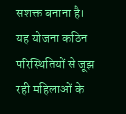सशक्त बनाना है। यह योजना कठिन परिस्थितियों से जूझ रही महिलाओं के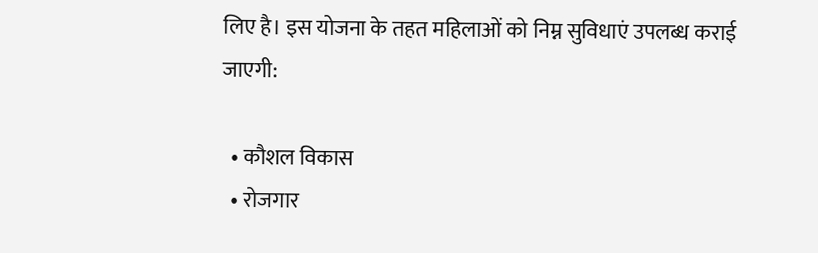लिए है। इस योजना के तहत महिलाओं को निम्न सुविधाएं उपलब्ध कराई जाएगी:

  • कौशल विकास
  • रोजगार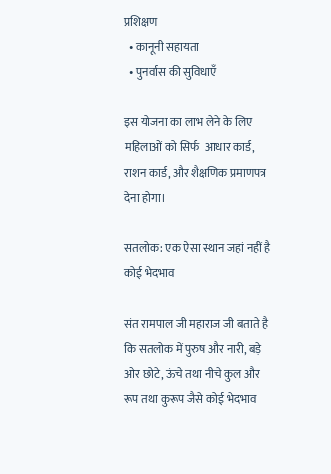प्रशिक्षण
  • कानूनी सहायता
  • पुनर्वास की सुविधाएँ

इस योजना का लाभ लेने के लिए महिलाओं को सिर्फ  आधार कार्ड, राशन कार्ड, और शैक्षणिक प्रमाणपत्र देना होगा।

सतलोक: एक ऐसा स्थान जहां नहीं है कोई भेदभाव

संत रामपाल जी महाराज जी बताते है कि सतलोक में पुरुष और नारी, बड़े ओर छोटे, ऊंचे तथा नीचे कुल और रूप तथा कुरूप जैसे कोई भेदभाव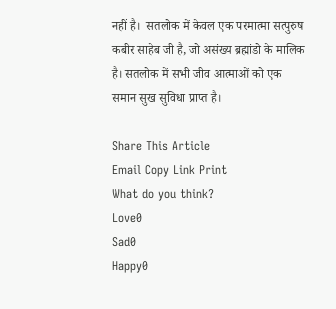नहीं है।  सतलोक में केवल एक परमात्मा सत्पुरुष कबीर साहेब जी है, जो असंख्य ब्रह्मांडो के मालिक है। सतलोक में सभी जीव आत्माओं को एक समान सुख सुविधा प्राप्त है।

Share This Article
Email Copy Link Print
What do you think?
Love0
Sad0
Happy0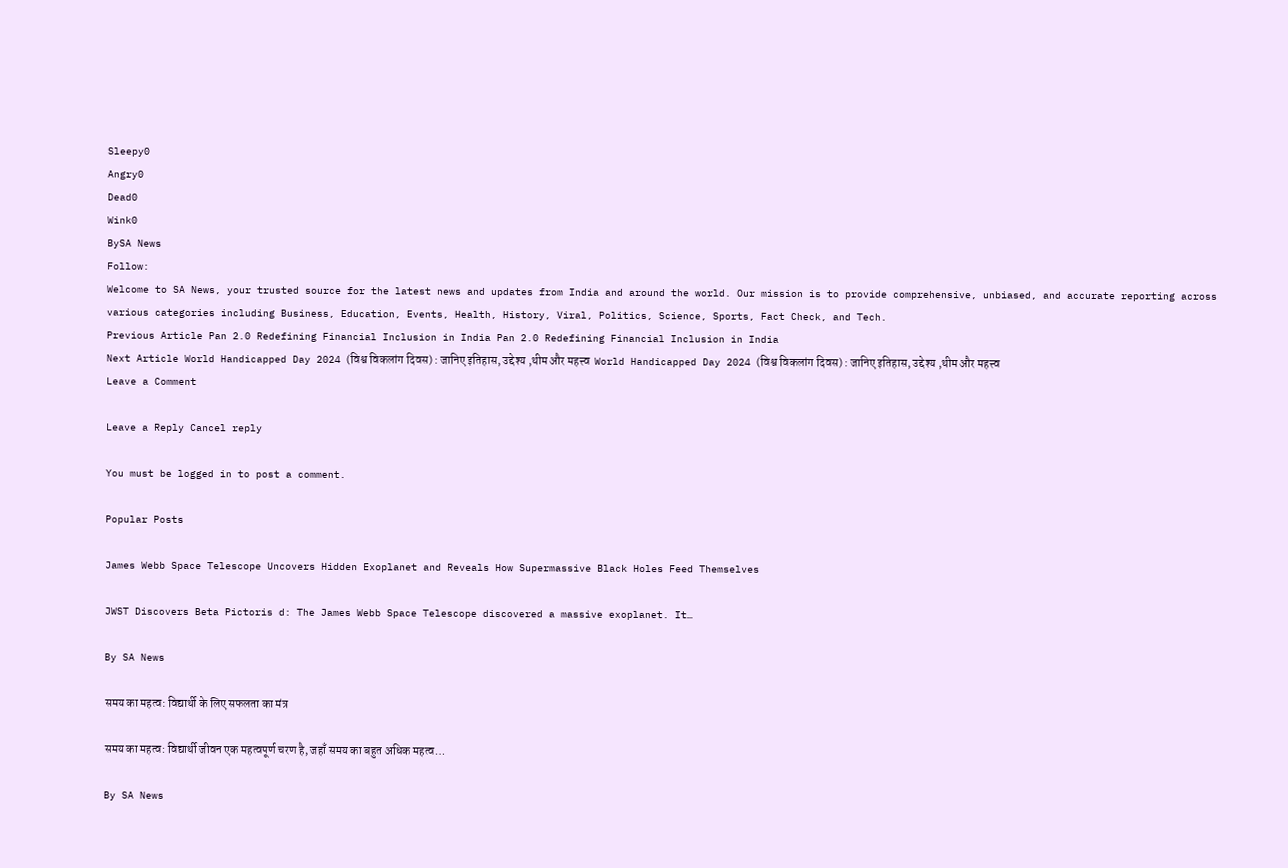Sleepy0
Angry0
Dead0
Wink0
BySA News
Follow:
Welcome to SA News, your trusted source for the latest news and updates from India and around the world. Our mission is to provide comprehensive, unbiased, and accurate reporting across various categories including Business, Education, Events, Health, History, Viral, Politics, Science, Sports, Fact Check, and Tech.
Previous Article Pan 2.0 Redefining Financial Inclusion in India Pan 2.0 Redefining Financial Inclusion in India
Next Article World Handicapped Day 2024 (विश्व विकलांग दिवस) : जानिए इतिहास, उद्देश्य ,थीम और महत्त्व  World Handicapped Day 2024 (विश्व विकलांग दिवस) : जानिए इतिहास, उद्देश्य ,थीम और महत्त्व
Leave a Comment

Leave a Reply Cancel reply

You must be logged in to post a comment.

Popular Posts

James Webb Space Telescope Uncovers Hidden Exoplanet and Reveals How Supermassive Black Holes Feed Themselves

JWST Discovers Beta Pictoris d: The James Webb Space Telescope discovered a massive exoplanet. It…

By SA News

समय का महत्व: विद्यार्थी के लिए सफलता का मंत्र

समय का महत्व: विद्यार्थी जीवन एक महत्वपूर्ण चरण है, जहाँ समय का बहुत अधिक महत्व…

By SA News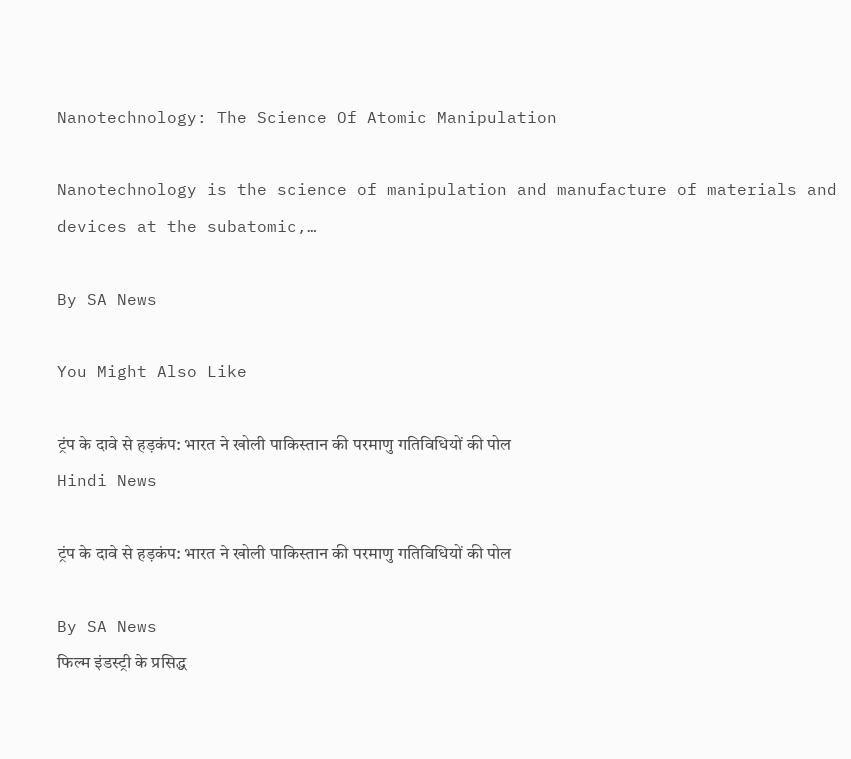Nanotechnology: The Science Of Atomic Manipulation

Nanotechnology is the science of manipulation and manufacture of materials and devices at the subatomic,…

By SA News

You Might Also Like

ट्रंप के दावे से हड़कंप: भारत ने खोली पाकिस्तान की परमाणु गतिविधियों की पोल
Hindi News

ट्रंप के दावे से हड़कंप: भारत ने खोली पाकिस्तान की परमाणु गतिविधियों की पोल

By SA News
फिल्म इंडस्ट्री के प्रसिद्ध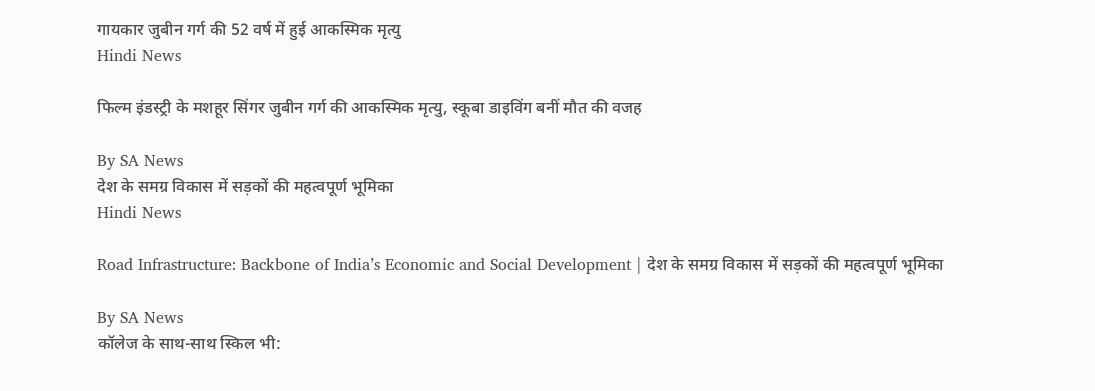गायकार जुबीन गर्ग की 52 वर्ष में हुई आकस्मिक मृत्यु
Hindi News

फिल्म इंडस्ट्री के मशहूर सिंगर जुबीन गर्ग की आकस्मिक मृत्यु, स्कूबा डाइविंग बनीं मौत की वजह

By SA News
देश के समग्र विकास में सड़कों की महत्वपूर्ण भूमिका
Hindi News

Road Infrastructure: Backbone of India’s Economic and Social Development | देश के समग्र विकास में सड़कों की महत्वपूर्ण भूमिका

By SA News
कॉलेज के साथ-साथ स्किल भी: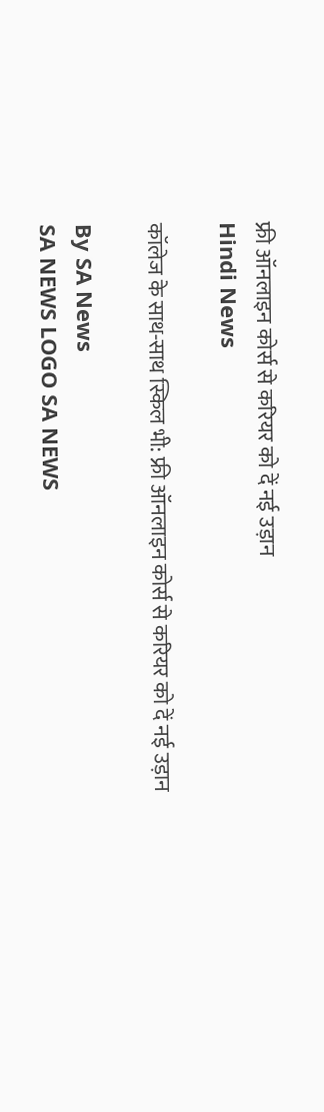फ्री ऑनलाइन कोर्स से करियर को दें नई उड़ान
Hindi News

कॉलेज के साथ-साथ स्किल भी: फ्री ऑनलाइन कोर्स से करियर को दें नई उड़ान

By SA News
SA NEWS LOGO SA NEWS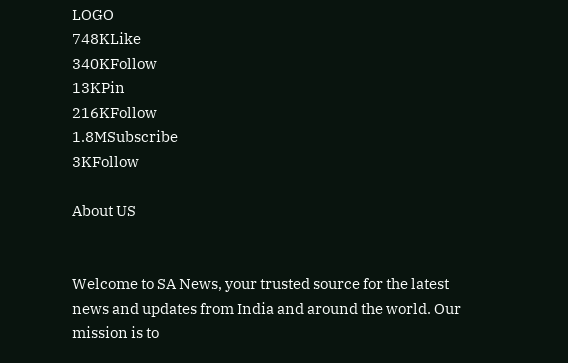LOGO
748KLike
340KFollow
13KPin
216KFollow
1.8MSubscribe
3KFollow

About US


Welcome to SA News, your trusted source for the latest news and updates from India and around the world. Our mission is to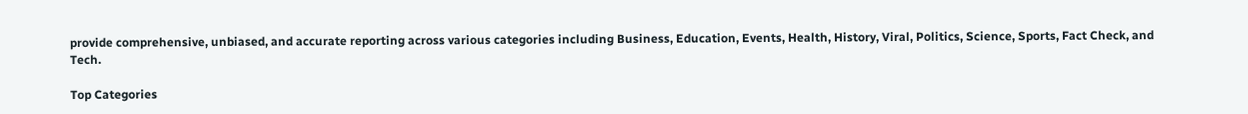provide comprehensive, unbiased, and accurate reporting across various categories including Business, Education, Events, Health, History, Viral, Politics, Science, Sports, Fact Check, and Tech.

Top Categories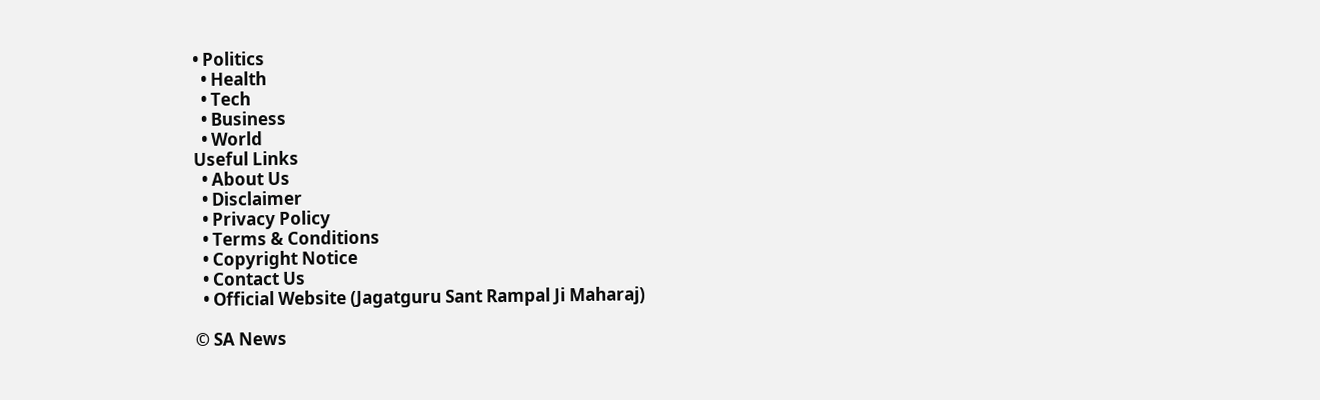• Politics
  • Health
  • Tech
  • Business
  • World
Useful Links
  • About Us
  • Disclaimer
  • Privacy Policy
  • Terms & Conditions
  • Copyright Notice
  • Contact Us
  • Official Website (Jagatguru Sant Rampal Ji Maharaj)

© SA News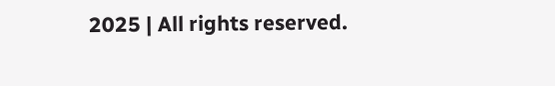2025 | All rights reserved.